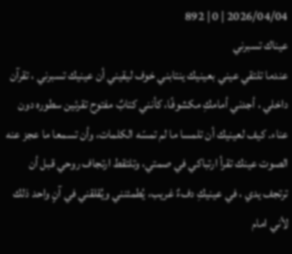2026/04/04 | 0 | 892
عيناك تسبرني
عندما تلتقي عيني بعينيك ينتابني خوف ليقيني أن عينيك تسبرني ، تقرآن داخلي ، أجدني أمامكِ مكشوفًا، كأنني كتابٌ مفتوح تقرئين سطوره دون عناء. كيف لعينيك أن تلمسا ما لم تمسّه الكلمات، وأن تسمعا ما عجز عنه الصوت عينك تقرأ ارتباكي في صمتي، وتلتقط ارتجاف روحي قبل أن ترتجف يدي ، في عينيكِ دفءٌ غريب، يُطمئنني ويُقلقني في آنٍ واحد ذلك لأني امام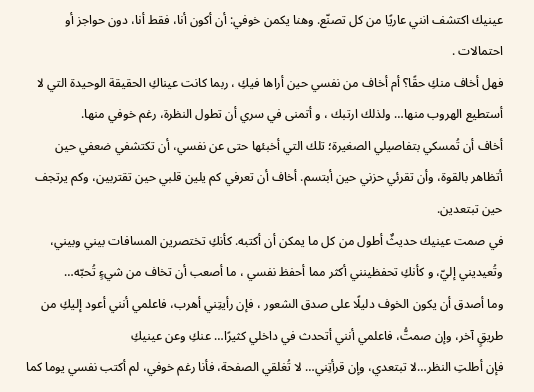عينيك اكتشف انني عاريًا من كل تصنّع. وهنا يكمن خوفي: أن أكون أنا، فقط أنا، دون حواجز أو احتمالات .
فهل أخاف منكِ حقًا؟ أم أخاف من نفسي حين أراها فيكِ ، ربما كانت عيناكِ الحقيقة الوحيدة التي لا أستطيع الهروب منها… ولذلك ارتبك ، و أتمنى في سري أن تطول النظرة، رغم خوفي منها.
أخاف أن تُمسكي بتفاصيلي الصغيرة؛ تلك التي أخبئها حتى عن نفسي، أن تكتشفي ضعفي حين أتظاهر بالقوة، وأن تقرئي حزني حين أبتسم. أخاف أن تعرفي كم يلين قلبي حين تقتربين، وكم يرتجف حين تبتعدين.
في صمت عينيك حديثٌ أطول من كل ما يمكن أن أكتبه. كأنكِ تختصرين المسافات بيني وبيني، وتُعيديني إليّ، و كأنكِ تحفظينني أكثر مما أحفظ نفسي ، ما أصعب أن تخاف من شيءٍ تُحبّه…
وما أصدق أن يكون الخوف دليلًا على صدق الشعور ، فإن رأيتِني أهرب، فاعلمي أنني أعود إليكِ من طريقٍ آخر، وإن صمتُّ، فاعلمي أنني أتحدث في داخلي كثيرًا… عنكِ وعن عينيكِ
فإن أطلتِ النظر…لا تبتعدي، وإن قرأتِني… لا تُغلقي الصفحة، فأنا رغم خوفي، لم أكتب نفسي يوما كما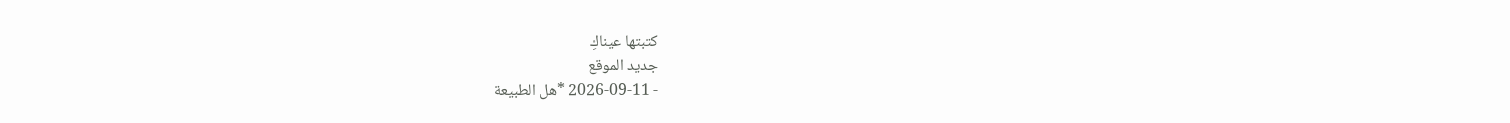كتبتها عيناكِ
جديد الموقع
- 2026-09-11 *هل الطبيعة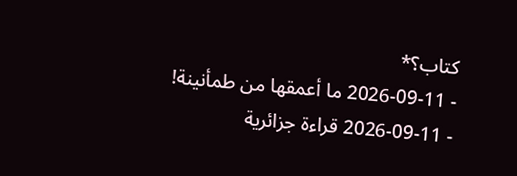كتاب؟*
- 2026-09-11 ما أعمقها من طمأنينة!
- 2026-09-11 قراءة جزائرية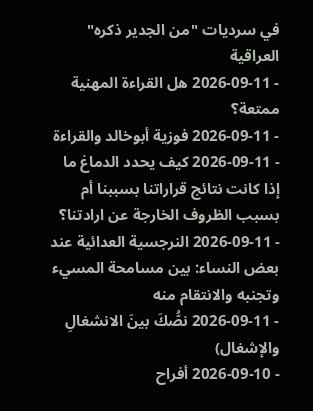في سرديات "من الجدير ذكره" العراقية
- 2026-09-11 هل القراءة المهنية ممتعة؟
- 2026-09-11 فوزية أبوخالد والقراءة
- 2026-09-11 كيف يحدد الدماغ ما إذا كانت نتائج قراراتنا بسببنا أم بسبب الظروف الخارجة عن ارادتنا؟
- 2026-09-11 النرجسية العدائية عند بعض النساء: بين مسامحة المسيء وتجنبه والانتقام منه
- 2026-09-11 نصُّكَ بينَ الانشغالِ والإشغال)
- 2026-09-10 أفراح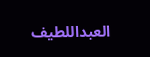العبداللطيف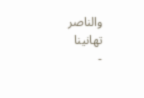والناصر تهانينا
-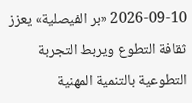2026-09-10 «بر الفيصلية» يعزز ثقافة التطوع ويربط التجربة التطوعية بالتنمية المهنية